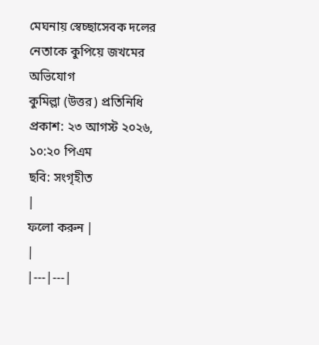মেঘনায় স্বেচ্ছাসেবক দলের নেতাকে কুপিয়ে জখমের অভিযোগ
কুমিল্লা (উত্তর) প্রতিনিধি
প্রকাশ: ২৩ আগস্ট ২০২৬, ১০:২০ পিএম
ছবি: সংগৃহীত
|
ফলো করুন |
|
|---|---|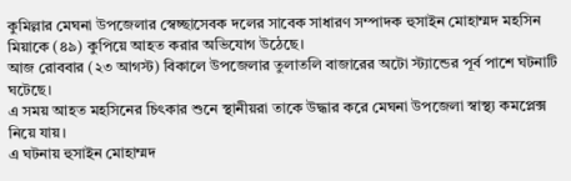কুমিল্লার মেঘনা উপজেলার স্বেচ্ছাসেবক দলের সাবেক সাধারণ সম্পাদক হুসাইন মোহাম্মদ মহসিন মিয়াকে (৪৯) কুপিয়ে আহত করার অভিযোগ উঠেছে।
আজ রোববার (২৩ আগস্ট) বিকালে উপজেলার তুলাতলি বাজারের অটো স্ট্যান্ডের পূর্ব পাশে ঘটনাটি ঘটেছে।
এ সময় আহত মহসিনের চিৎকার শুনে স্থানীয়রা তাকে উদ্ধার করে মেঘনা উপজেলা স্বাস্থ্য কমপ্লেক্স নিয়ে যায়।
এ ঘটনায় হুসাইন মোহাম্মদ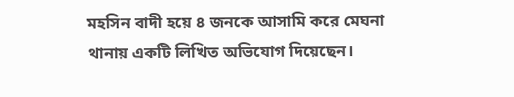মহসিন বাদী হয়ে ৪ জনকে আসামি করে মেঘনা থানায় একটি লিখিত অভিযোগ দিয়েছেন।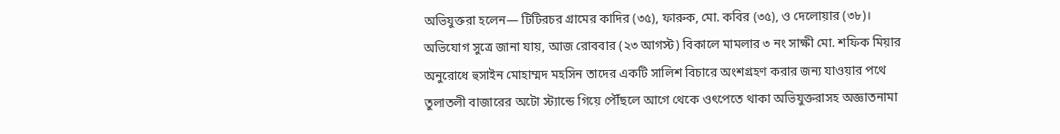অভিযুক্তরা হলেন— টিটিরচর গ্রামের কাদির (৩৫), ফারুক, মো. কবির (৩৫), ও দেলোয়ার (৩৮)।
অভিযোগ সুত্রে জানা যায়, আজ রোববার (২৩ আগস্ট) বিকালে মামলার ৩ নং সাক্ষী মো. শফিক মিয়ার অনুরোধে হুসাইন মোহাম্মদ মহসিন তাদের একটি সালিশ বিচারে অংশগ্রহণ করার জন্য যাওয়ার পথে তুলাতলী বাজারের অটো স্ট্যান্ডে গিয়ে পৌঁছলে আগে থেকে ওৎপেতে থাকা অভিযুক্তরাসহ অজ্ঞাতনামা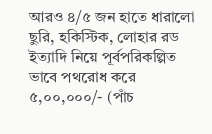আরও ৪/৫ জন হাতে ধারালো ছুরি, হকিস্টিক, লোহার রড ইত্যাদি নিয়ে পূর্বপরিকল্পিত ভাবে পথরোধ করে ৫,০০,০০০/- (পাঁচ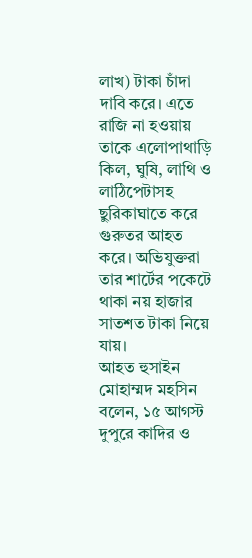লাখ) টাকা চাঁদা দাবি করে। এতে রাজি না হওয়ায় তাকে এলোপাথাড়ি কিল, ঘুষি, লাথি ও লাঠিপেটাসহ ছুরিকাঘাতে করে গুরুতর আহত করে। অভিযুক্তরা তার শার্টের পকেটে থাকা নয় হাজার সাতশত টাকা নিয়ে যায়।
আহত হুসাইন মোহাম্মদ মহসিন বলেন, ১৫ আগস্ট দুপুরে কাদির ও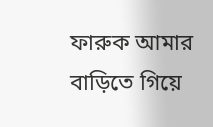ফারুক আমার বাড়িতে গিয়ে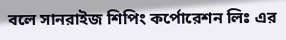বলে সানরাইজ শিপিং কর্পোরেশন লিঃ এর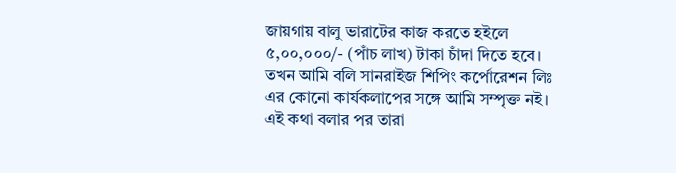জায়গায় বালু ভারাটের কাজ করতে হইলে ৫,০০,০০০/- (পাঁচ লাখ) টাকা চাঁদা দিতে হবে। তখন আমি বলি সানরাইজ শিপিং কর্পোরেশন লিঃ এর কোনো কার্যকলাপের সঙ্গে আমি সম্পৃক্ত নই। এই কথা বলার পর তারা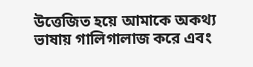উত্তেজিত হয়ে আমাকে অকথ্য ভাষায় গালিগালাজ করে এবং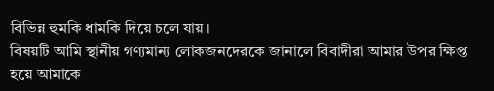বিভিন্ন হুমকি ধামকি দিয়ে চলে যায়।
বিষয়টি আমি স্থানীয় গণ্যমান্য লোকজনদেরকে জানালে বিবাদীরা আমার উপর ক্ষিপ্ত হয়ে আমাকে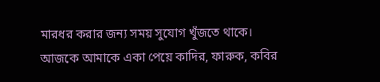মারধর করার জন্য সময় সুযোগ খুঁজতে থাকে। আজকে আমাকে একা পেয়ে কাদির, ফারুক, কবির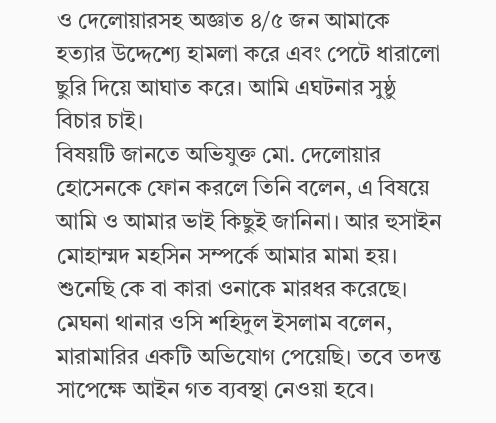ও দেলোয়ারসহ অজ্ঞাত ৪/৫ জন আমাকে হত্যার উদ্দেশ্যে হামলা করে এবং পেটে ধারালো ছুরি দিয়ে আঘাত করে। আমি এঘটনার সুষ্ঠু বিচার চাই।
বিষয়টি জানতে অভিযুক্ত মো. দেলোয়ার হোসেনকে ফোন করলে তিনি বলেন, এ বিষয়ে আমি ও আমার ভাই কিছুই জানিনা। আর হুসাইন মোহাম্মদ মহসিন সম্পর্কে আমার মামা হয়। শুনেছি কে বা কারা ওনাকে মারধর করেছে।
মেঘনা থানার ওসি শহিদুল ইসলাম বলেন, মারামারির একটি অভিযোগ পেয়েছি। তবে তদন্ত সাপেক্ষে আইন গত ব্যবস্থা নেওয়া হবে।